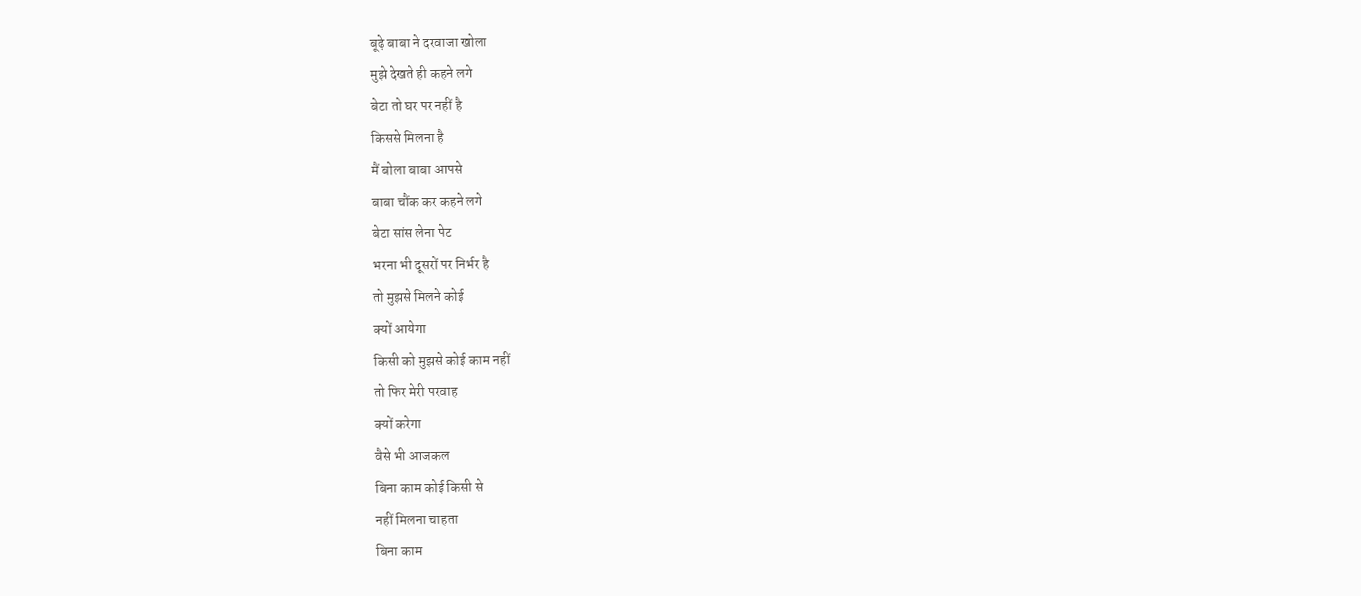बूढ़े बाबा ने दरवाजा खोला
मुझे देखते ही कहने लगे
बेटा तो घर पर नहीं है
किससे मिलना है
मैं बोला बाबा आपसे
बाबा चौंक कर कहने लगे
बेटा सांस लेना पेट
भरना भी दूसरों पर निर्भर है
तो मुझसे मिलने कोई
क्यों आयेगा
किसी को मुझसे कोई काम नहीं
तो फिर मेरी परवाह
क्यों करेगा
वैसे भी आजकल
बिना काम कोई किसी से
नहीं मिलना चाहता
बिना काम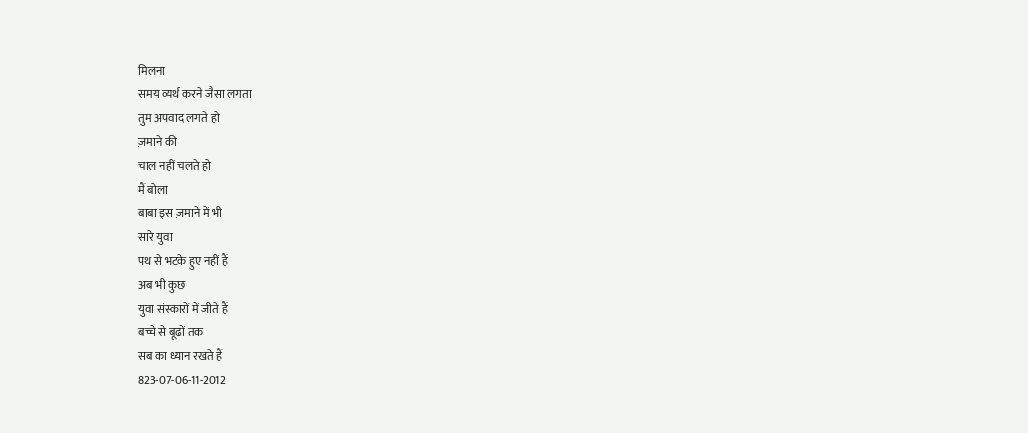मिलना
समय व्यर्थ करने जैसा लगता
तुम अपवाद लगते हो
ज़माने की
चाल नहीं चलते हो
मैं बोला
बाबा इस ज़माने में भी
सारे युवा
पथ से भटके हुए नहीं हैं
अब भी कुछ
युवा संस्कारों में जीते हैं
बच्चे से बूढों तक
सब का ध्यान रखते हैं
823-07-06-11-2012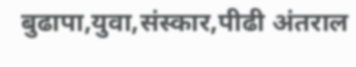बुढापा,युवा,संस्कार,पीढी अंतराल